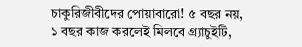চাকুরিজীবীদের পোয়াবারো! ৫ বছর নয়, ১ বছর কাজ করলেই মিলবে গ্র্যাচুইটি,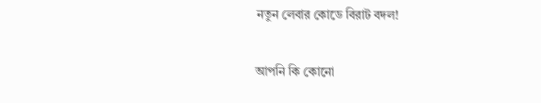নতুন লেবার কোডে বিরাট বদল!

আপনি কি কোনো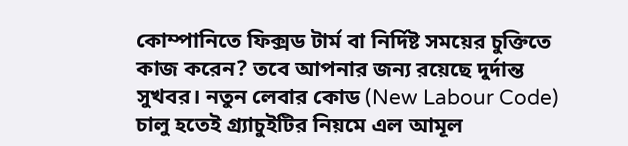কোম্পানিতে ফিক্সড টার্ম বা নির্দিষ্ট সময়ের চুক্তিতে কাজ করেন? তবে আপনার জন্য রয়েছে দুর্দান্ত সুখবর। নতুন লেবার কোড (New Labour Code) চালু হতেই গ্র্যাচুইটির নিয়মে এল আমূল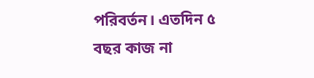পরিবর্তন। এতদিন ৫ বছর কাজ না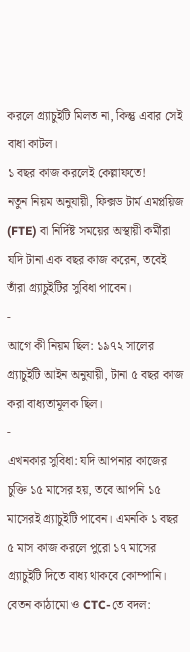করলে গ্র্যাচুইটি মিলত না, কিন্তু এবার সেই বাধা কাটল।
১ বছর কাজ করলেই কেল্লাফতে!
নতুন নিয়ম অনুযায়ী, ফিক্সড টার্ম এমপ্লয়িজ (FTE) বা নির্দিষ্ট সময়ের অস্থায়ী কর্মীরা যদি টানা এক বছর কাজ করেন, তবেই তাঁরা গ্র্যাচুইটির সুবিধা পাবেন।
-
আগে কী নিয়ম ছিল: ১৯৭২ সালের গ্র্যাচুইটি আইন অনুযায়ী, টানা ৫ বছর কাজ করা বাধ্যতামূলক ছিল।
-
এখনকার সুবিধা: যদি আপনার কাজের চুক্তি ১৫ মাসের হয়, তবে আপনি ১৫ মাসেরই গ্র্যাচুইটি পাবেন। এমনকি ১ বছর ৫ মাস কাজ করলে পুরো ১৭ মাসের গ্র্যাচুইটি দিতে বাধ্য থাকবে কোম্পানি।
বেতন কাঠামো ও CTC-তে বদল: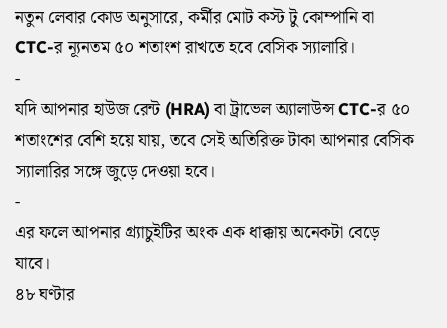নতুন লেবার কোড অনুসারে, কর্মীর মোট কস্ট টু কোম্পানি বা CTC-র ন্যূনতম ৫০ শতাংশ রাখতে হবে বেসিক স্যালারি।
-
যদি আপনার হাউজ রেন্ট (HRA) বা ট্রাভেল অ্যালাউন্স CTC-র ৫০ শতাংশের বেশি হয়ে যায়, তবে সেই অতিরিক্ত টাকা আপনার বেসিক স্যালারির সঙ্গে জুড়ে দেওয়া হবে।
-
এর ফলে আপনার গ্র্যাচুইটির অংক এক ধাক্কায় অনেকটা বেড়ে যাবে।
৪৮ ঘণ্টার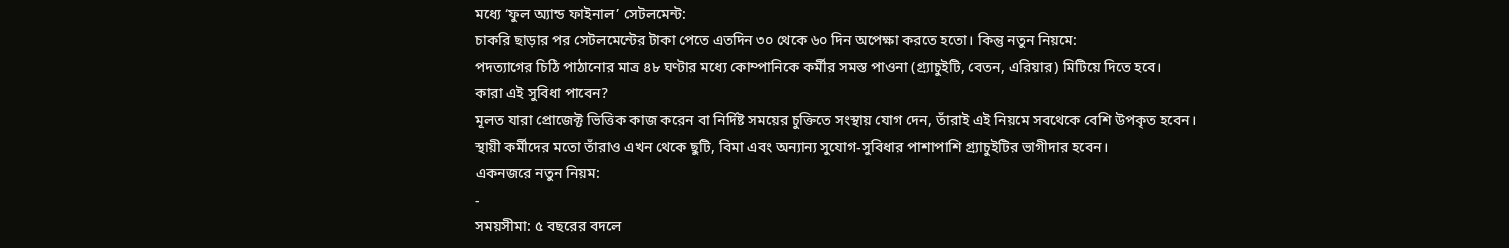মধ্যে ‘ফুল অ্যান্ড ফাইনাল’ সেটলমেন্ট:
চাকরি ছাড়ার পর সেটলমেন্টের টাকা পেতে এতদিন ৩০ থেকে ৬০ দিন অপেক্ষা করতে হতো। কিন্তু নতুন নিয়মে:
পদত্যাগের চিঠি পাঠানোর মাত্র ৪৮ ঘণ্টার মধ্যে কোম্পানিকে কর্মীর সমস্ত পাওনা (গ্র্যাচুইটি, বেতন, এরিয়ার) মিটিয়ে দিতে হবে।
কারা এই সুবিধা পাবেন?
মূলত যারা প্রোজেক্ট ভিত্তিক কাজ করেন বা নির্দিষ্ট সময়ের চুক্তিতে সংস্থায় যোগ দেন, তাঁরাই এই নিয়মে সবথেকে বেশি উপকৃত হবেন। স্থায়ী কর্মীদের মতো তাঁরাও এখন থেকে ছুটি, বিমা এবং অন্যান্য সুযোগ-সুবিধার পাশাপাশি গ্র্যাচুইটির ভাগীদার হবেন।
একনজরে নতুন নিয়ম:
-
সময়সীমা: ৫ বছরের বদলে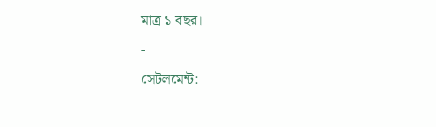মাত্র ১ বছর।
-
সেটলমেন্ট: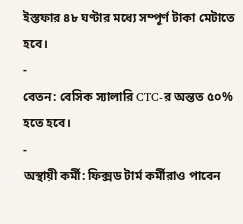ইস্তফার ৪৮ ঘণ্টার মধ্যে সম্পূর্ণ টাকা মেটাতে হবে।
-
বেতন: বেসিক স্যালারি CTC-র অন্তত ৫০% হতে হবে।
-
অস্থায়ী কর্মী: ফিক্সড টার্ম কর্মীরাও পাবেন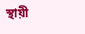স্থায়ী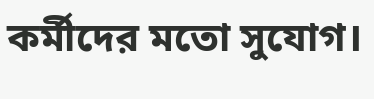কর্মীদের মতো সুযোগ।